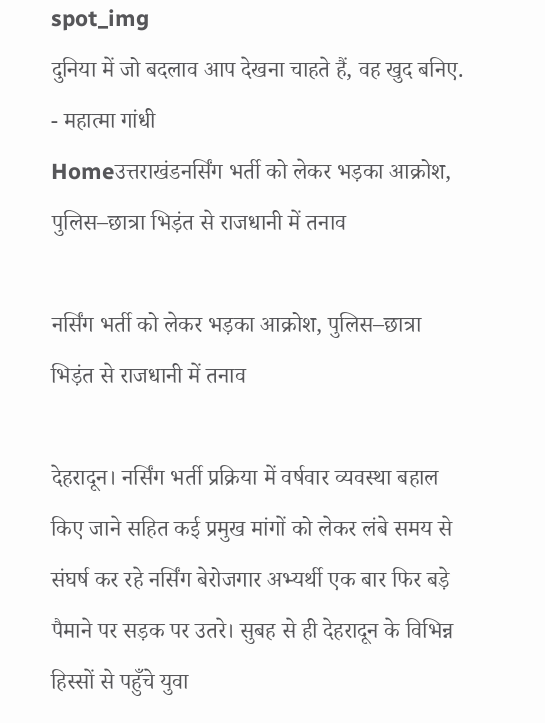spot_img
दुनिया में जो बदलाव आप देखना चाहते हैं, वह खुद बनिए. - महात्मा गांधी
Homeउत्तराखंडनर्सिंग भर्ती को लेकर भड़का आक्रोश, पुलिस–छात्रा भिड़ंत से राजधानी में तनाव

नर्सिंग भर्ती को लेकर भड़का आक्रोश, पुलिस–छात्रा भिड़ंत से राजधानी में तनाव

देहरादून। नर्सिंग भर्ती प्रक्रिया में वर्षवार व्यवस्था बहाल किए जाने सहित कई प्रमुख मांगों को लेकर लंबे समय से संघर्ष कर रहे नर्सिंग बेरोजगार अभ्यर्थी एक बार फिर बड़े पैमाने पर सड़क पर उतरे। सुबह से ही देहरादून के विभिन्न हिस्सों से पहुँचे युवा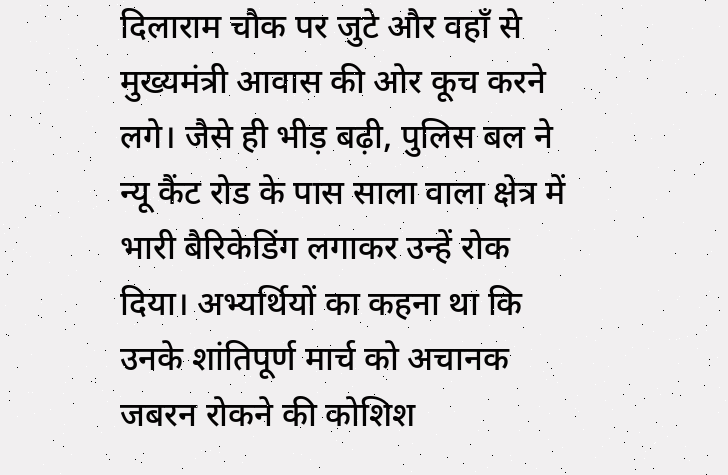दिलाराम चौक पर जुटे और वहाँ से मुख्यमंत्री आवास की ओर कूच करने लगे। जैसे ही भीड़ बढ़ी, पुलिस बल ने न्यू कैंट रोड के पास साला वाला क्षेत्र में भारी बैरिकेडिंग लगाकर उन्हें रोक दिया। अभ्यर्थियों का कहना था कि उनके शांतिपूर्ण मार्च को अचानक जबरन रोकने की कोशिश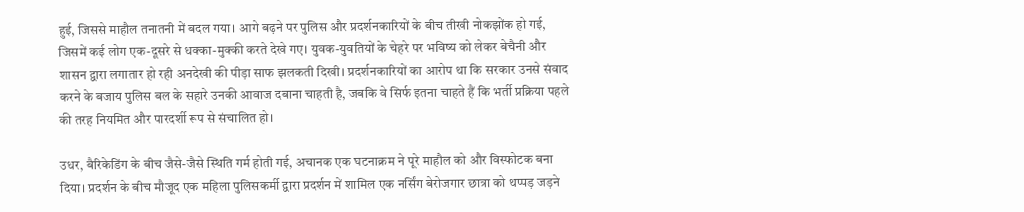हुई, जिससे माहौल तनातनी में बदल गया। आगे बढ़ने पर पुलिस और प्रदर्शनकारियों के बीच तीखी नोकझोंक हो गई, जिसमें कई लोग एक-दूसरे से धक्का-मुक्की करते देखे गए। युवक-युवतियों के चेहरे पर भविष्य को लेकर बेचैनी और शासन द्वारा लगातार हो रही अनदेखी की पीड़ा साफ झलकती दिखी। प्रदर्शनकारियों का आरोप था कि सरकार उनसे संवाद करने के बजाय पुलिस बल के सहारे उनकी आवाज दबाना चाहती है, जबकि वे सिर्फ इतना चाहते हैं कि भर्ती प्रक्रिया पहले की तरह नियमित और पारदर्शी रूप से संचालित हो।

उधर, बैरिकेडिंग के बीच जैसे-जैसे स्थिति गर्म होती गई, अचानक एक घटनाक्रम ने पूरे माहौल को और विस्फोटक बना दिया। प्रदर्शन के बीच मौजूद एक महिला पुलिसकर्मी द्वारा प्रदर्शन में शामिल एक नर्सिंग बेरोजगार छात्रा को थप्पड़ जड़ने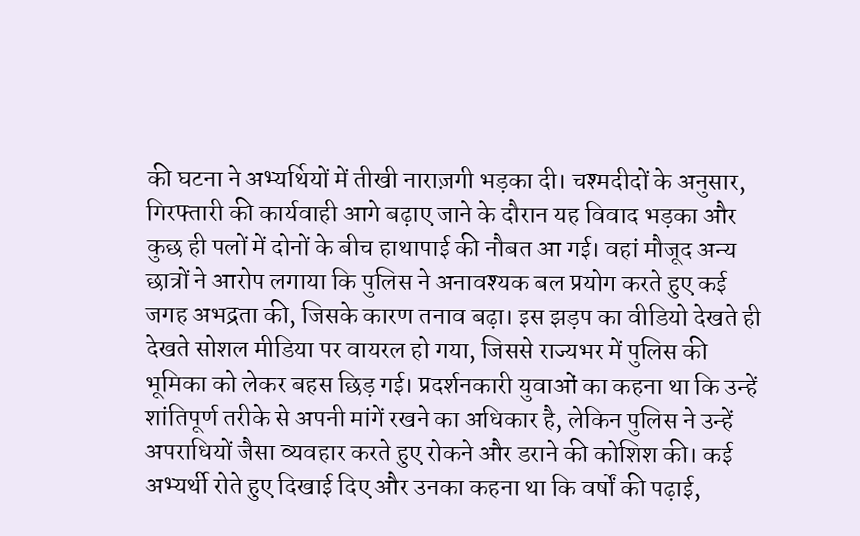की घटना ने अभ्यर्थियों में तीखी नाराज़गी भड़का दी। चश्मदीदों के अनुसार, गिरफ्तारी की कार्यवाही आगे बढ़ाए जाने के दौरान यह विवाद भड़का और कुछ ही पलों में दोनों के बीच हाथापाई की नौबत आ गई। वहां मौजूद अन्य छात्रों ने आरोप लगाया कि पुलिस ने अनावश्यक बल प्रयोग करते हुए कई जगह अभद्रता की, जिसके कारण तनाव बढ़ा। इस झड़प का वीडियो देखते ही देखते सोशल मीडिया पर वायरल हो गया, जिससे राज्यभर में पुलिस की भूमिका को लेकर बहस छिड़ गई। प्रदर्शनकारी युवाओं का कहना था कि उन्हें शांतिपूर्ण तरीके से अपनी मांगें रखने का अधिकार है, लेकिन पुलिस ने उन्हें अपराधियों जैसा व्यवहार करते हुए रोकने और डराने की कोशिश की। कई अभ्यर्थी रोते हुए दिखाई दिए और उनका कहना था कि वर्षों की पढ़ाई,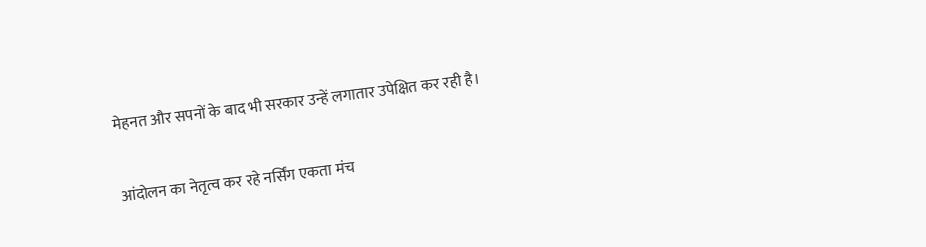मेहनत और सपनों के बाद भी सरकार उन्हें लगातार उपेक्षित कर रही है।

आंदोलन का नेतृत्व कर रहे नर्सिंग एकता मंच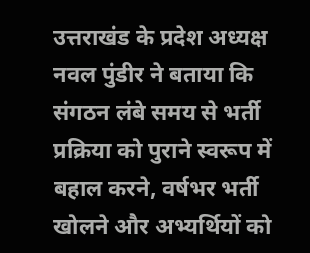उत्तराखंड के प्रदेश अध्यक्ष नवल पुंडीर ने बताया कि संगठन लंबे समय से भर्ती प्रक्रिया को पुराने स्वरूप में बहाल करने, वर्षभर भर्ती खोलने और अभ्यर्थियों को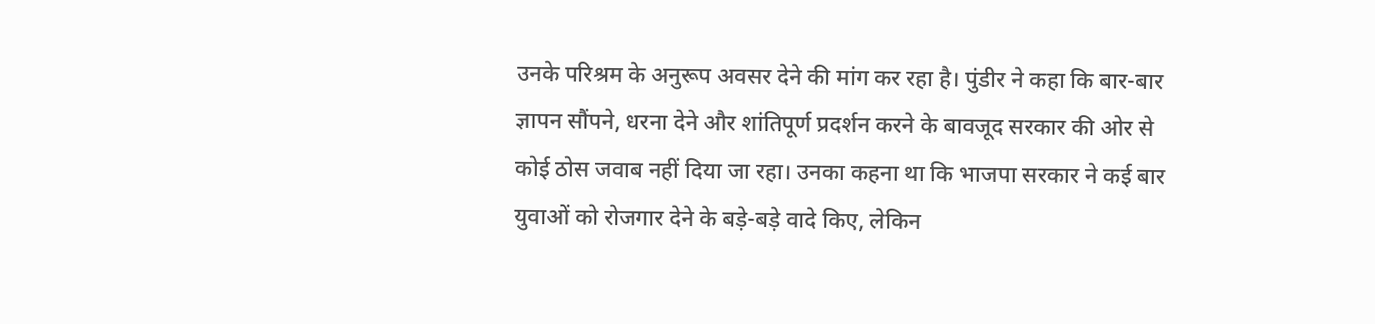उनके परिश्रम के अनुरूप अवसर देने की मांग कर रहा है। पुंडीर ने कहा कि बार-बार ज्ञापन सौंपने, धरना देने और शांतिपूर्ण प्रदर्शन करने के बावजूद सरकार की ओर से कोई ठोस जवाब नहीं दिया जा रहा। उनका कहना था कि भाजपा सरकार ने कई बार युवाओं को रोजगार देने के बड़े-बड़े वादे किए, लेकिन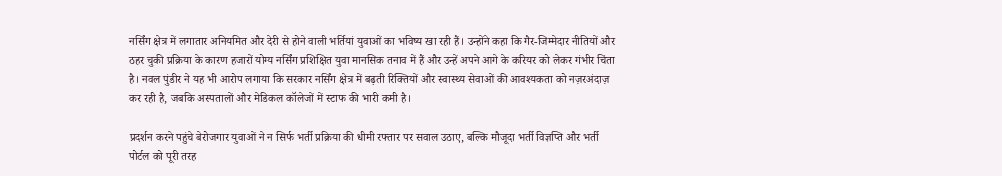नर्सिंग क्षेत्र में लगातार अनियमित और देरी से होने वाली भर्तियां युवाओं का भविष्य खा रही हैं। उन्होंने कहा कि गैर-जिम्मेदार नीतियों और ठहर चुकी प्रक्रिया के कारण हजारों योग्य नर्सिंग प्रशिक्षित युवा मानसिक तनाव में हैं और उन्हें अपने आगे के करियर को लेकर गंभीर चिंता है। नवल पुंडीर ने यह भी आरोप लगाया कि सरकार नर्सिंग क्षेत्र में बढ़ती रिक्तियों और स्वास्थ्य सेवाओं की आवश्यकता को नज़रअंदाज़ कर रही है, जबकि अस्पतालों और मेडिकल कॉलेजों में स्टाफ की भारी कमी है।

प्रदर्शन करने पहुंचे बेरोजगार युवाओं ने न सिर्फ भर्ती प्रक्रिया की धीमी रफ्तार पर सवाल उठाए, बल्कि मौजूदा भर्ती विज्ञप्ति और भर्ती पोर्टल को पूरी तरह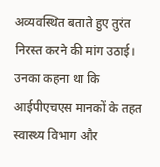अव्यवस्थित बताते हुए तुरंत निरस्त करने की मांग उठाई। उनका कहना था कि आईपीएचएस मानकों के तहत स्वास्थ्य विभाग और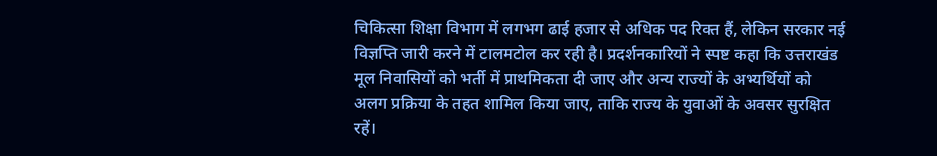चिकित्सा शिक्षा विभाग में लगभग ढाई हजार से अधिक पद रिक्त हैं, लेकिन सरकार नई विज्ञप्ति जारी करने में टालमटोल कर रही है। प्रदर्शनकारियों ने स्पष्ट कहा कि उत्तराखंड मूल निवासियों को भर्ती में प्राथमिकता दी जाए और अन्य राज्यों के अभ्यर्थियों को अलग प्रक्रिया के तहत शामिल किया जाए, ताकि राज्य के युवाओं के अवसर सुरक्षित रहें।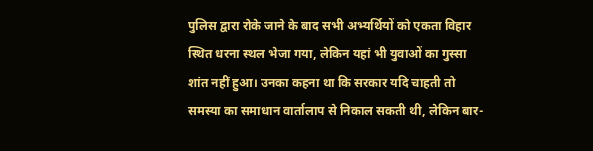पुलिस द्वारा रोके जाने के बाद सभी अभ्यर्थियों को एकता विहार स्थित धरना स्थल भेजा गया, लेकिन यहां भी युवाओं का गुस्सा शांत नहीं हुआ। उनका कहना था कि सरकार यदि चाहती तो समस्या का समाधान वार्तालाप से निकाल सकती थी, लेकिन बार-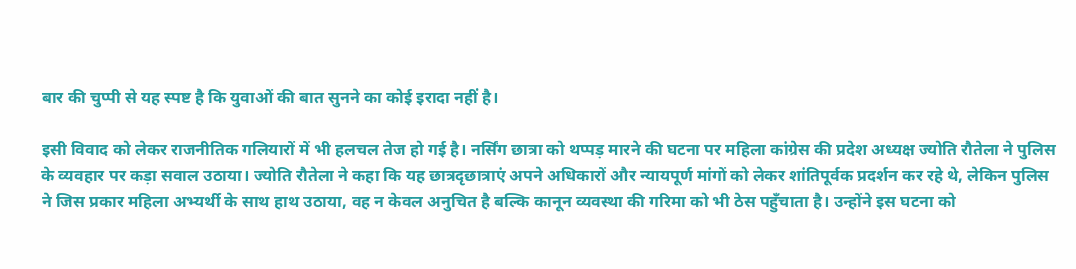बार की चुप्पी से यह स्पष्ट है कि युवाओं की बात सुनने का कोई इरादा नहीं है।

इसी विवाद को लेकर राजनीतिक गलियारों में भी हलचल तेज हो गई है। नर्सिंग छात्रा को थप्पड़ मारने की घटना पर महिला कांग्रेस की प्रदेश अध्यक्ष ज्योति रौतेला ने पुलिस के व्यवहार पर कड़ा सवाल उठाया। ज्योति रौतेला ने कहा कि यह छात्रदृछात्राएं अपने अधिकारों और न्यायपूर्ण मांगों को लेकर शांतिपूर्वक प्रदर्शन कर रहे थे, लेकिन पुलिस ने जिस प्रकार महिला अभ्यर्थी के साथ हाथ उठाया, वह न केवल अनुचित है बल्कि कानून व्यवस्था की गरिमा को भी ठेस पहुँचाता है। उन्होंने इस घटना को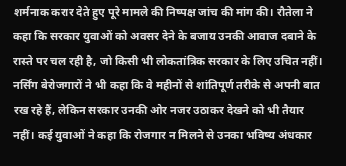शर्मनाक करार देते हुए पूरे मामले की निष्पक्ष जांच की मांग की। रौतेला ने कहा कि सरकार युवाओं को अवसर देने के बजाय उनकी आवाज दबाने के रास्ते पर चल रही है, जो किसी भी लोकतांत्रिक सरकार के लिए उचित नहीं। नर्सिंग बेरोजगारों ने भी कहा कि वे महीनों से शांतिपूर्ण तरीके से अपनी बात रख रहे हैं, लेकिन सरकार उनकी ओर नजर उठाकर देखने को भी तैयार नहीं। कई युवाओं ने कहा कि रोजगार न मिलने से उनका भविष्य अंधकार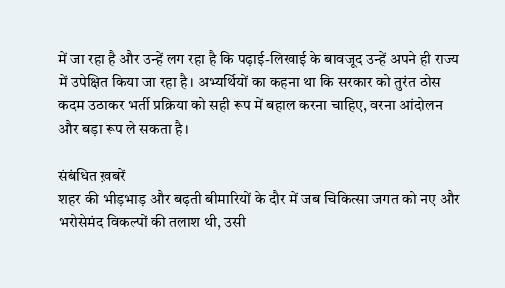में जा रहा है और उन्हें लग रहा है कि पढ़ाई-लिखाई के बावजूद उन्हें अपने ही राज्य में उपेक्षित किया जा रहा है। अभ्यर्थियों का कहना था कि सरकार को तुरंत ठोस कदम उठाकर भर्ती प्रक्रिया को सही रूप में बहाल करना चाहिए, वरना आंदोलन और बड़ा रूप ले सकता है।

संबंधित ख़बरें
शहर की भीड़भाड़ और बढ़ती बीमारियों के दौर में जब चिकित्सा जगत को नए और भरोसेमंद विकल्पों की तलाश थी, उसी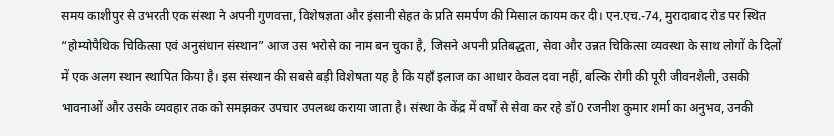समय काशीपुर से उभरती एक संस्था ने अपनी गुणवत्ता, विशेषज्ञता और इंसानी सेहत के प्रति समर्पण की मिसाल कायम कर दी। एन.एच.-74, मुरादाबाद रोड पर स्थित “होम्योपैथिक चिकित्सा एवं अनुसंधान संस्थान” आज उस भरोसे का नाम बन चुका है, जिसने अपनी प्रतिबद्धता, सेवा और उन्नत चिकित्सा व्यवस्था के साथ लोगों के दिलों में एक अलग स्थान स्थापित किया है। इस संस्थान की सबसे बड़ी विशेषता यह है कि यहाँ इलाज का आधार केवल दवा नहीं, बल्कि रोगी की पूरी जीवनशैली, उसकी भावनाओं और उसके व्यवहार तक को समझकर उपचार उपलब्ध कराया जाता है। संस्था के केंद्र में वर्षों से सेवा कर रहे डॉ0 रजनीश कुमार शर्मा का अनुभव, उनकी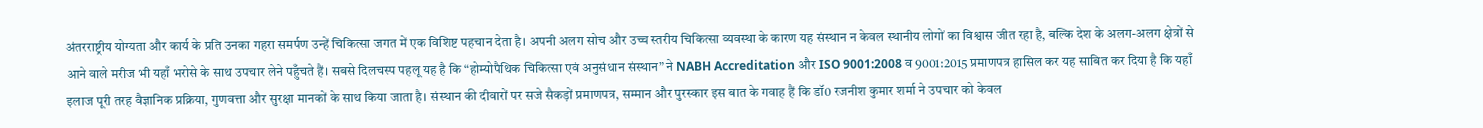अंतरराष्ट्रीय योग्यता और कार्य के प्रति उनका गहरा समर्पण उन्हें चिकित्सा जगत में एक विशिष्ट पहचान देता है। अपनी अलग सोच और उच्च स्तरीय चिकित्सा व्यवस्था के कारण यह संस्थान न केवल स्थानीय लोगों का विश्वास जीत रहा है, बल्कि देश के अलग-अलग क्षेत्रों से आने वाले मरीज भी यहाँ भरोसे के साथ उपचार लेने पहुँचते हैं। सबसे दिलचस्प पहलू यह है कि “होम्योपैथिक चिकित्सा एवं अनुसंधान संस्थान” ने NABH Accreditation और ISO 9001:2008 व 9001:2015 प्रमाणपत्र हासिल कर यह साबित कर दिया है कि यहाँ इलाज पूरी तरह वैज्ञानिक प्रक्रिया, गुणवत्ता और सुरक्षा मानकों के साथ किया जाता है। संस्थान की दीवारों पर सजे सैकड़ों प्रमाणपत्र, सम्मान और पुरस्कार इस बात के गवाह हैं कि डॉ0 रजनीश कुमार शर्मा ने उपचार को केवल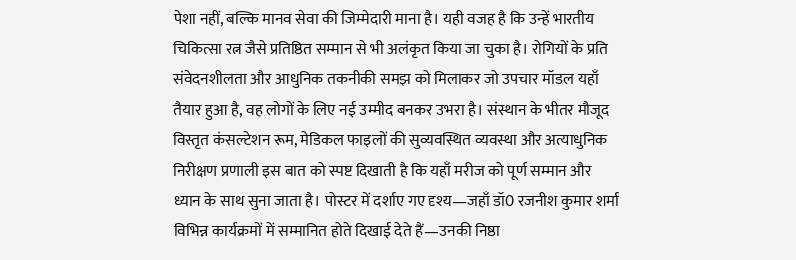पेशा नहीं, बल्कि मानव सेवा की जिम्मेदारी माना है। यही वजह है कि उन्हें भारतीय चिकित्सा रत्न जैसे प्रतिष्ठित सम्मान से भी अलंकृत किया जा चुका है। रोगियों के प्रति संवेदनशीलता और आधुनिक तकनीकी समझ को मिलाकर जो उपचार मॉडल यहाँ तैयार हुआ है, वह लोगों के लिए नई उम्मीद बनकर उभरा है। संस्थान के भीतर मौजूद विस्तृत कंसल्टेशन रूम, मेडिकल फाइलों की सुव्यवस्थित व्यवस्था और अत्याधुनिक निरीक्षण प्रणाली इस बात को स्पष्ट दिखाती है कि यहाँ मरीज को पूर्ण सम्मान और ध्यान के साथ सुना जाता है। पोस्टर में दर्शाए गए दृश्य—जहाँ डॉ0 रजनीश कुमार शर्मा विभिन्न कार्यक्रमों में सम्मानित होते दिखाई देते हैं—उनकी निष्ठा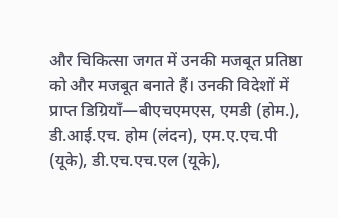और चिकित्सा जगत में उनकी मजबूत प्रतिष्ठा को और मजबूत बनाते हैं। उनकी विदेशों में प्राप्त डिग्रियाँ—बीएचएमएस, एमडी (होम.), डी.आई.एच. होम (लंदन), एम.ए.एच.पी (यूके), डी.एच.एच.एल (यूके),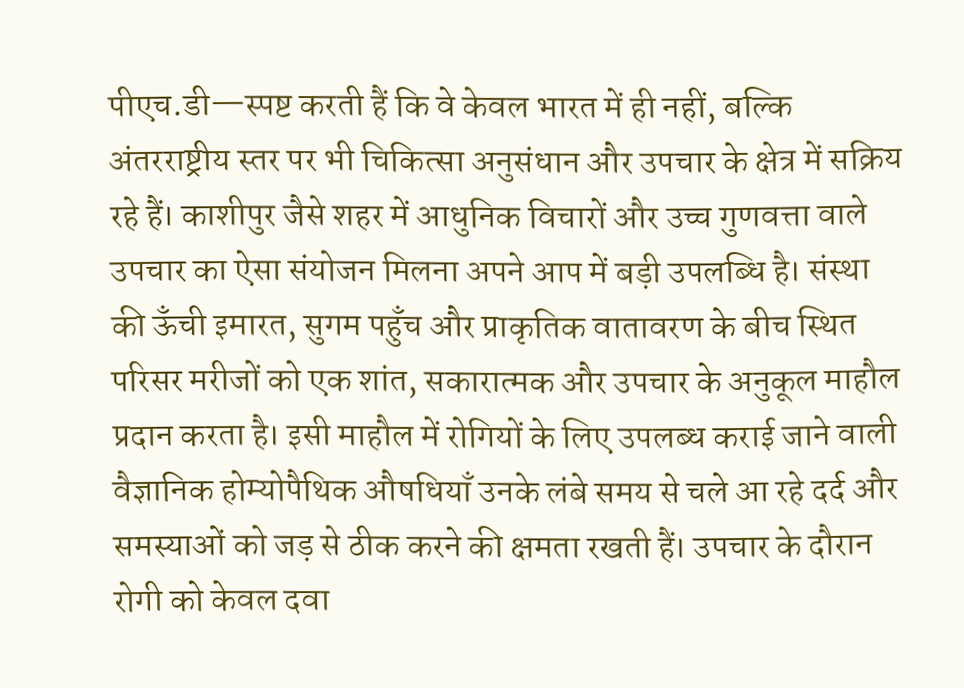पीएच.डी—स्पष्ट करती हैं कि वे केवल भारत में ही नहीं, बल्कि अंतरराष्ट्रीय स्तर पर भी चिकित्सा अनुसंधान और उपचार के क्षेत्र में सक्रिय रहे हैं। काशीपुर जैसे शहर में आधुनिक विचारों और उच्च गुणवत्ता वाले उपचार का ऐसा संयोजन मिलना अपने आप में बड़ी उपलब्धि है। संस्था की ऊँची इमारत, सुगम पहुँच और प्राकृतिक वातावरण के बीच स्थित परिसर मरीजों को एक शांत, सकारात्मक और उपचार के अनुकूल माहौल प्रदान करता है। इसी माहौल में रोगियों के लिए उपलब्ध कराई जाने वाली वैज्ञानिक होम्योपैथिक औषधियाँ उनके लंबे समय से चले आ रहे दर्द और समस्याओं को जड़ से ठीक करने की क्षमता रखती हैं। उपचार के दौरान रोगी को केवल दवा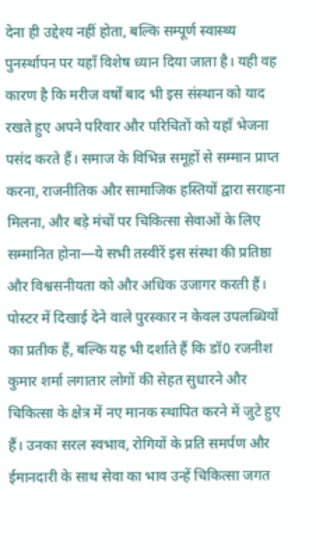देना ही उद्देश्य नहीं होता, बल्कि सम्पूर्ण स्वास्थ्य पुनर्स्थापन पर यहाँ विशेष ध्यान दिया जाता है। यही वह कारण है कि मरीज वर्षों बाद भी इस संस्थान को याद रखते हुए अपने परिवार और परिचितों को यहाँ भेजना पसंद करते हैं। समाज के विभिन्न समूहों से सम्मान प्राप्त करना, राजनीतिक और सामाजिक हस्तियों द्वारा सराहना मिलना, और बड़े मंचों पर चिकित्सा सेवाओं के लिए सम्मानित होना—ये सभी तस्वीरें इस संस्था की प्रतिष्ठा और विश्वसनीयता को और अधिक उजागर करती हैं। पोस्टर में दिखाई देने वाले पुरस्कार न केवल उपलब्धियों का प्रतीक हैं, बल्कि यह भी दर्शाते हैं कि डॉ0 रजनीश कुमार शर्मा लगातार लोगों की सेहत सुधारने और चिकित्सा के क्षेत्र में नए मानक स्थापित करने में जुटे हुए हैं। उनका सरल स्वभाव, रोगियों के प्रति समर्पण और ईमानदारी के साथ सेवा का भाव उन्हें चिकित्सा जगत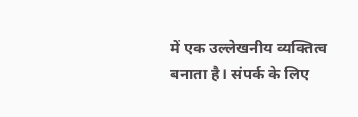में एक उल्लेखनीय व्यक्तित्व बनाता है। संपर्क के लिए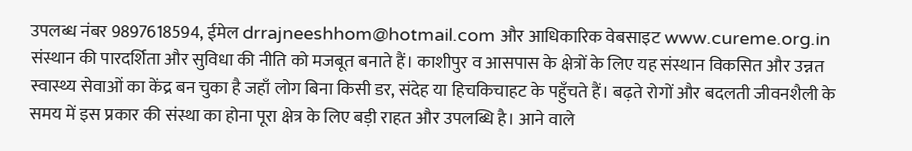उपलब्ध नंबर 9897618594, ईमेल drrajneeshhom@hotmail.com और आधिकारिक वेबसाइट www.cureme.org.in संस्थान की पारदर्शिता और सुविधा की नीति को मजबूत बनाते हैं। काशीपुर व आसपास के क्षेत्रों के लिए यह संस्थान विकसित और उन्नत स्वास्थ्य सेवाओं का केंद्र बन चुका है जहाँ लोग बिना किसी डर, संदेह या हिचकिचाहट के पहुँचते हैं। बढ़ते रोगों और बदलती जीवनशैली के समय में इस प्रकार की संस्था का होना पूरा क्षेत्र के लिए बड़ी राहत और उपलब्धि है। आने वाले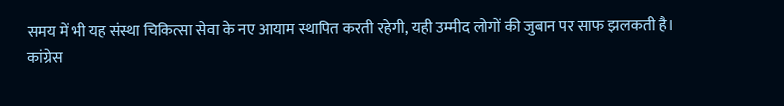समय में भी यह संस्था चिकित्सा सेवा के नए आयाम स्थापित करती रहेगी, यही उम्मीद लोगों की जुबान पर साफ झलकती है।
कांग्रेस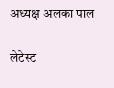अध्यक्ष अलका पाल

लेटेस्ट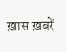ख़ास ख़बरें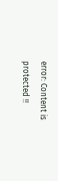error: Content is protected !!